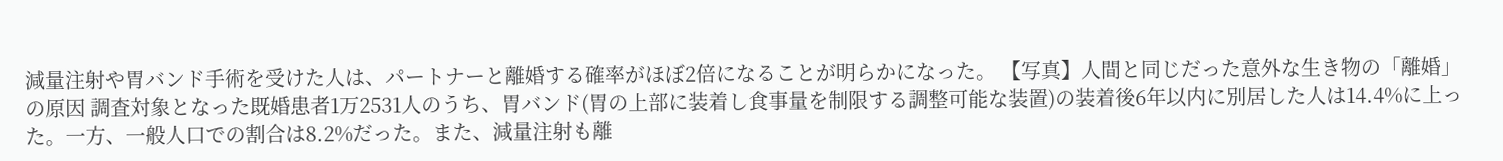減量注射や胃バンド手術を受けた人は、パートナーと離婚する確率がほぼ2倍になることが明らかになった。 【写真】人間と同じだった意外な生き物の「離婚」の原因 調査対象となった既婚患者1万2531人のうち、胃バンド(胃の上部に装着し食事量を制限する調整可能な装置)の装着後6年以内に別居した人は14.4%に上った。一方、一般人口での割合は8.2%だった。また、減量注射も離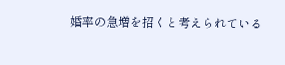婚率の急増を招くと考えられている